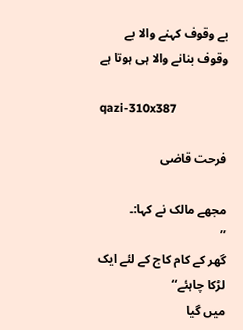بے وقوف کہنے والا بے وقوف بنانے والا ہی ہوتا ہے

qazi-310x387

فرحت قاضی

مجھے مالک نے کہا:۔
’’
گھر کے کام کاج کے لئے ایک لڑکا چاہئے‘‘
میں گیا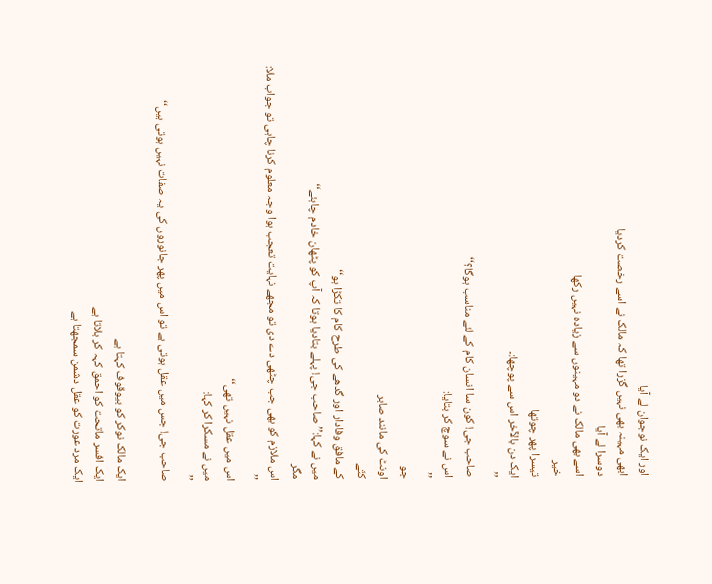اور ایک نوجوان لے آیا
ابھی مہینہ بھی نہیں گزرا تھا کہ مالک نے اسے رخصت کردیا
دوسرا لے آیا
اسے بھی مالک نے دو مہینوں سے زیادہ نہیں رکھا
خیر
تیسرا پھر چوتھا
ایک دن بالآخر اس سے پوچھا:۔
’’
صاحب جی! کون سا انسان کام کے لئے مناسب ہوگا؟‘‘
اس نے سوچ کر بتایا:
’’
جو
اونٹ کی مانند صابر
کتّے
کے مافق وفادار اور گدھے کی طرح کام کا تکڑا ہو‘‘
میں نے کہا:’’ صاحب جی! پہلے بتادیا ہوتا کہ آپ کو پٹھان خادم چاہئے‘‘
مگر
اس ملازم کو بھی جب چٹھی دے دی تو مجھے نہایت تعجب ہوا وجہ معلوم کرنا چاہی تو جواب ملا:
’’
اس میں عقل نہیں تھی‘‘
میں نے مسکرا کر کہا:
’’
صاحب جی! جس میں عقل ہوتی ہے تو اس میں پھر جانوروں کی یہ صفات نہیں ہوتی ہیں‘‘

ایک مالک نوکر کو بیوقوف کہتا ہے
ایک افسر ماتحت کو احمق کہہ کر بلاتا ہے
ایک مرد عورت کو عقل دشمن سمجھتا ہے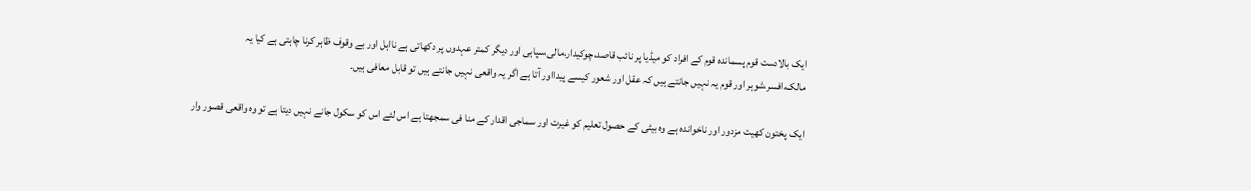ایک بالادست قوم پسماندہ قوم کے افراد کو میڈیا پر نائب قاصد،چوکیدار،مالی،سپاہی اور دیگر کمتر عہدوں پر دکھاتی ہے نااہل اور بے وقوف ظاہر کرنا چاہتی ہے کیا یہ مالک،افسر،شوہر اور قوم یہ نہیں جانتے ہیں کہ عقل اور شعور کیسے پیدااور آتا ہے اگر یہ واقعی نہیں جانتے ہیں تو قابل معافی ہیں۔

ایک پختون کھیت مزدور اور ناخواندہ ہے وہ بیٹی کے حصول تعلیم کو غیرت اور سماجی اقدار کے منا فی سمجھتا ہے اس لئے اس کو سکول جانے نہیں دیتا ہے تو وہ واقعی قصور وار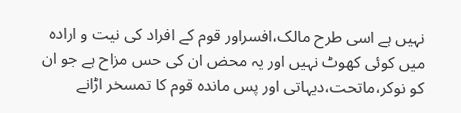نہیں ہے اسی طرح مالک،افسراور قوم کے افراد کی نیت و ارادہ میں کوئی کھوٹ نہیں اور یہ محض ان کی حس مزاح ہے جو ان کو نوکر،ماتحت،دیہاتی اور پس ماندہ قوم کا تمسخر اڑانے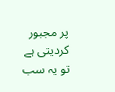پر مجبور کردیتی ہے تو یہ سب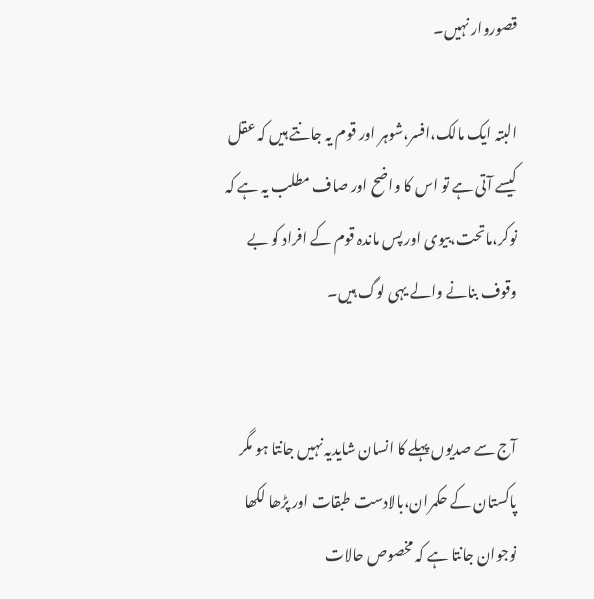قصوروار نہیں۔

البتہ ایک مالک،افسر،شوہر اور قوم یہ جانتے ہیں کہ عقل کیسے آتی ہے تو اس کا واضح اور صاف مطلب یہ ہے کہ نوکر،ماتحت،بیوی اور پس ماندہ قوم کے افراد کو بے وقوف بنانے والے یہی لوگ ہیں۔


آج سے صدیوں پہلے کا انسان شایدیہ نہیں جانتا ہو مگر پاکستان کے حکمران،بالادست طبقات اور پڑھا لکھا نوجوان جانتا ہے کہ مخصوص حالات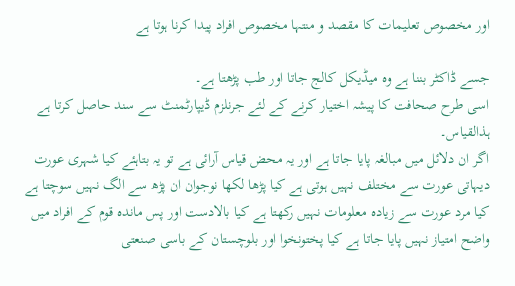اور مخصوص تعلیمات کا مقصد و منتہا مخصوص افراد پیدا کرنا ہوتا ہے

جسے ڈاکٹر بننا ہے وہ میڈیکل کالج جاتا اور طب پڑھتا ہے۔
اسی طرح صحافت کا پیشہ اختیار کرنے کے لئے جرنلزم ڈیپارٹمنٹ سے سند حاصل کرتا ہے ہذالقیاس۔
اگر ان دلائل میں مبالغہ پایا جاتا ہے اور یہ محض قیاس آرائی ہے تو یہ بتاہئے کیا شہری عورت دیہاتی عورت سے مختلف نہیں ہوتی ہے کیا پڑھا لکھا نوجوان ان پڑھ سے الگ نہیں سوچتا ہے کیا مرد عورت سے زیادہ معلومات نہیں رکھتا ہے کیا بالادست اور پس ماندہ قوم کے افراد میں واضح امتیاز نہیں پایا جاتا ہے کیا پختونخوا اور بلوچستان کے باسی صنعتی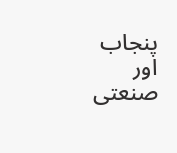پنجاب اور صنعتی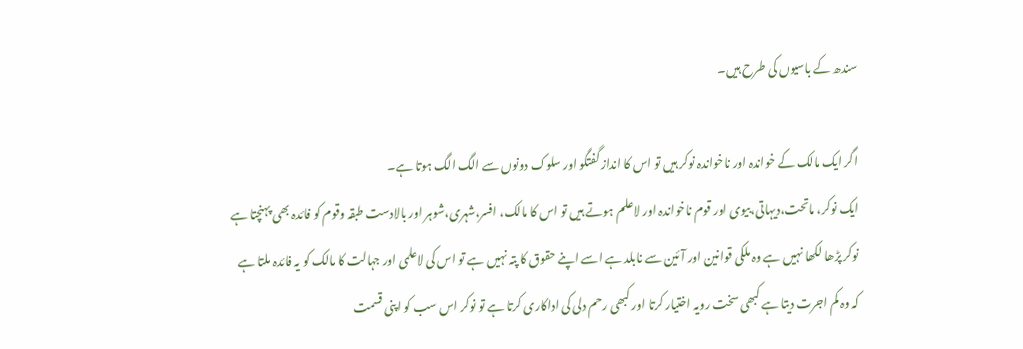سندھ کے باسیوں کی طرح ہیں۔

اگر ایک مالک کے خواندہ اور ناخواندہ نوکر ہیں تو اس کا انداز گفتگو اور سلوک دونوں سے الگ الگ ہوتا ہے۔
ایک نوکر، ماتحت،دیہاتی،بیوی اور قوم ناخواندہ اور لاعلم ہوتے ہیں تو اس کا مالک، افسر،شہری،شوہر اور بالادست طبقہ وقوم کو فائدہ بھی پہنچتا ہے نوکر پڑھا لکھا نہیں ہے وہ ملکی قوانین اور آئین سے نابلد ہے اسے اپنے حقوق کا پتہ نہیں ہے تو اس کی لاعلمی اور جہالت کا مالک کو یہ فائدہ ملتا ہے کہ وہ کم اجرت دیتا ہے کبھی سخت رویہ اختیار کرتا اور کبھی رحم دلی کی اداکاری کرتا ہے تو نوکر اس سب کو اپنی قسمت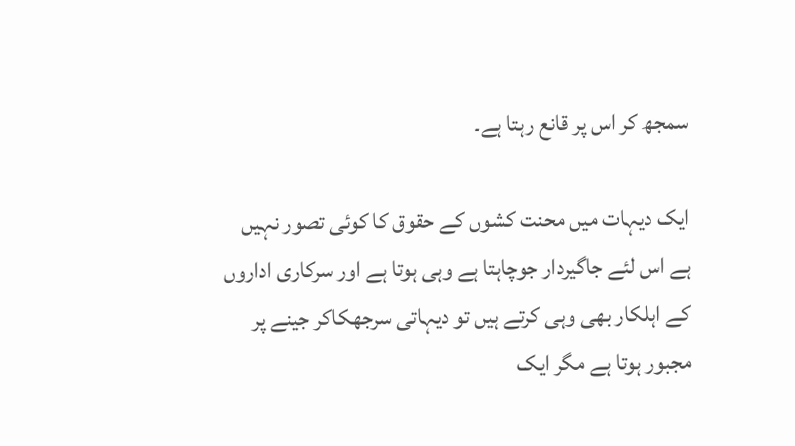سمجھ کر اس پر قانع رہتا ہے۔

ایک دیہات میں محنت کشوں کے حقوق کا کوئی تصور نہیں ہے اس لئے جاگیردار جوچاہتا ہے وہی ہوتا ہے اور سرکاری اداروں کے اہلکار بھی وہی کرتے ہیں تو دیہاتی سرجھکاکر جینے پر مجبور ہوتا ہے مگر ایک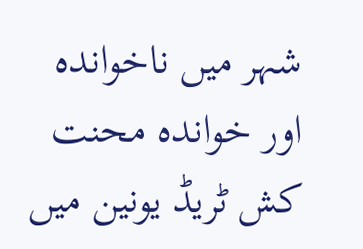شہر میں ناخواندہ اور خواندہ محنت کش ٹریڈ یونین میں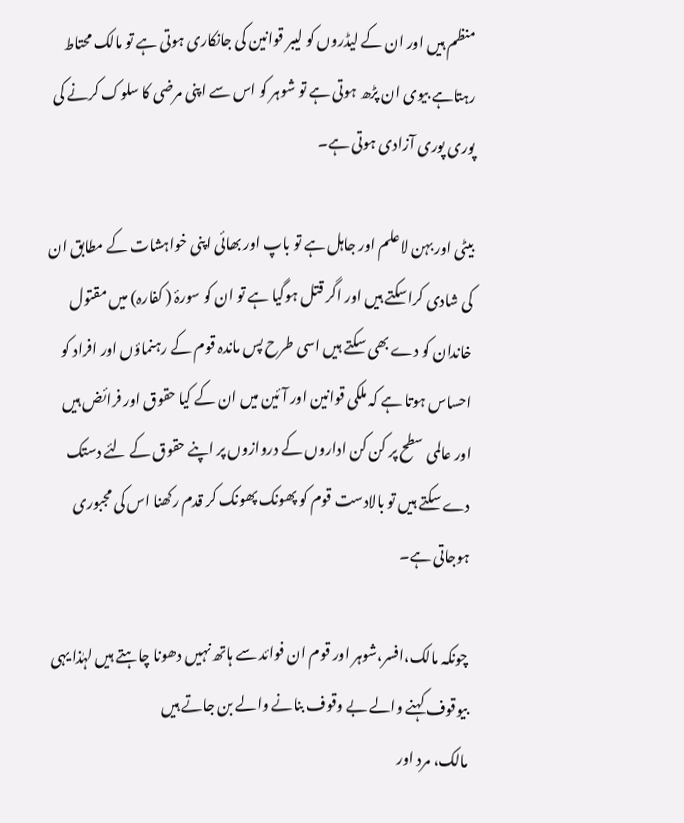منظم ہیں اور ان کے لیڈروں کو لیبر قوانین کی جانکاری ہوتی ہے تو مالک محتاط رہتاہے بیوی ان پڑھ ہوتی ہے تو شوہر کو اس سے اپنی مرضی کا سلوک کرنے کی پوری پوری آزادی ہوتی ہے۔

بیٹی اور بہن لاعلم اور جاہل ہے تو باپ اور بھائی اپنی خواہشات کے مطابق ان کی شادی کراسکتے ہیں اور اگر قتل ہوگیا ہے تو ان کو سورۂ ( کفارہ) میں مقتول خاندان کو دے بھی سکتے ہیں اسی طرح پس ماندہ قوم کے رہنماؤں اور افراد کو احساس ہوتا ہے کہ ملکی قوانین اور آئین میں ان کے کیا حقوق اور فرائض ہیں اور عالمی سطح پر کن کن اداروں کے دروازوں پر اپنے حقوق کے لئے دستک دے سکتے ہیں تو بالادست قوم کو پھونک پھونک کر قدم رکھنا اس کی مجبوری ہوجاتی ہے۔

چونکہ مالک،افسر،شوہر اور قوم ان فوائد سے ہاتھ نہیں دھونا چاہتے ہیں لہٰذا یہی بیوقوف کہنے والے بے وقوف بنانے والے بن جاتے ہیں
مالک، مرد اور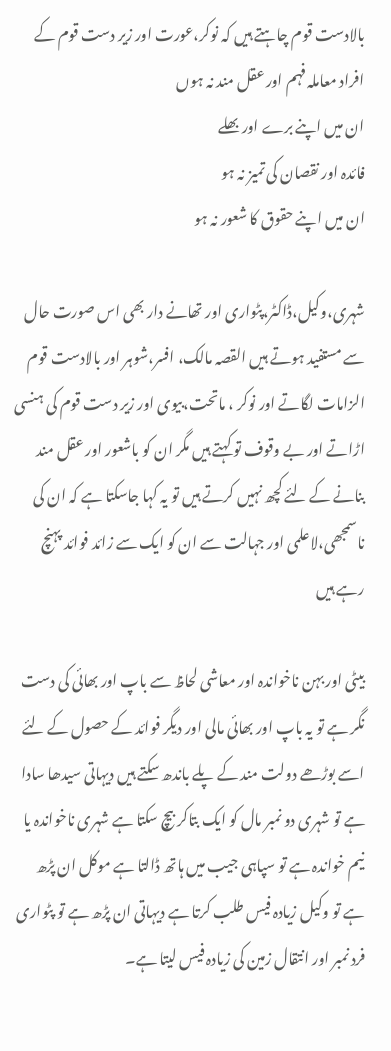بالادست قوم چاہتے ہیں کہ نوکر،عورت اور زیر دست قوم کے افراد معاملہ فہم اور عقل مند نہ ہوں
ان میں اپنے برے اور بھلے
فائدہ اور نقصان کی تمیز نہ ہو
ان میں اپنے حقوق کا شعور نہ ہو

شہری،وکیل،ڈاکٹر،پٹواری اور تھانے دار بھی اس صورت حال سے مستفید ہوتے ہیں القصہ مالک، افسر،شوہر اور بالادست قوم الزامات لگاتے اور نوکر ، ماتحت،بیوی اور زیر دست قوم کی ہنسی اڑاتے اور بے وقوف تو کہتے ہیں مگر ان کو باشعور اور عقل مند بنانے کے لئے کچھ نہیں کرتے ہیں تو یہ کہا جاسکتا ہے کہ ان کی ناسمجھی،لاعلمی اور جہالت سے ان کو ایک سے زائد فوائد پہنچ رہے ہیں

بیٹی اور بہن ناخواندہ اور معاشی لحاظ سے باپ اور بھائی کی دست نگر ہے تو یہ باپ اور بھائی مالی اور دیگر فوائد کے حصول کے لئے اسے بوڑھے دولت مند کے پلے باندھ سکتے ہیں دیہاتی سیدھا سادا ہے تو شہری دو نمبر مال کو ایک بتاکر بیچ سکتا ہے شہری ناخواندہ یا نیم خواندہ ہے تو سپاہی جیب میں ہاتھ ڈالتا ہے موکل ان پڑھ ہے تو وکیل زیادہ فیس طلب کرتا ہے دیہاتی ان پڑھ ہے تو پٹواری فرد نمبر اور انتقال زمین کی زیادہ فیس لیتا ہے۔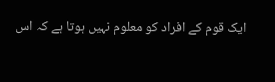ایک قوم کے افراد کو معلوم نہیں ہوتا ہے کہ اس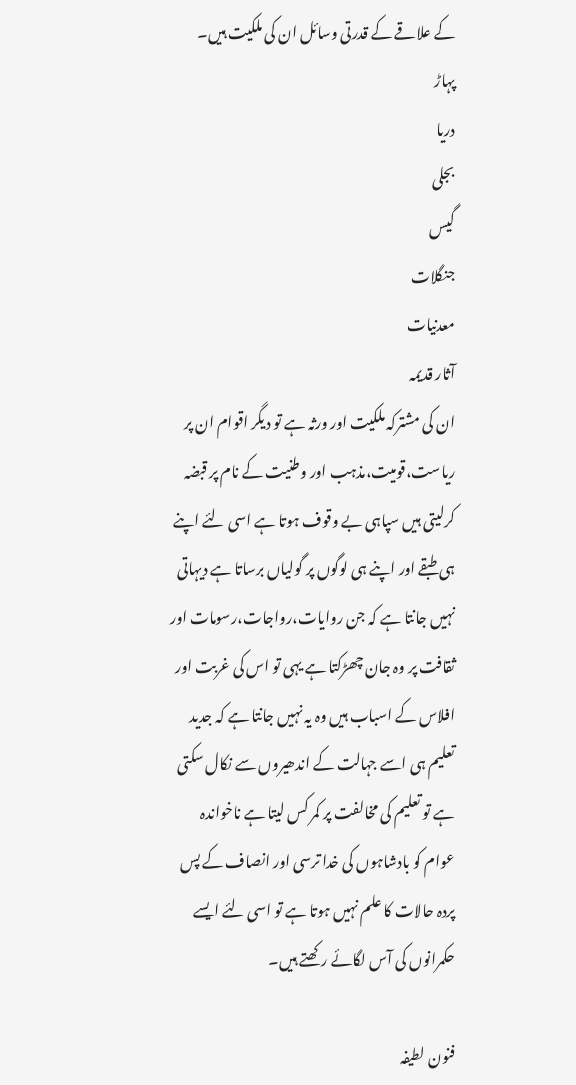کے علاقے کے قدرتی وسائل ان کی ملکیت ہیں۔
پہاڑ
دریا
بجلی
گیس
جنگلات
معدنیات
آثار قدیمہ
ان کی مشترکہ ملکیت اور ورثہ ہے تو دیگر اقوام ان پر ریاست،قومیت،مذہب اور وطنیت کے نام پر قبضہ کرلیتی ہیں سپاہی بے وقوف ہوتا ہے اسی لئے اپنے ہی طبقے اور اپنے ہی لوگوں پر گولیاں برساتا ہے دیہاتی نہیں جانتا ہے کہ جن روایات،رواجات،رسومات اور ثقافت پر وہ جان چھڑکتا ہے یہی تو اس کی غربت اور افلاس کے اسباب ہیں وہ یہ نہیں جانتا ہے کہ جدید تعلیم ہی اسے جہالت کے اندھیروں سے نکال سکتی ہے تو تعلیم کی مخالفت پر کمر کس لیتا ہے ناخواندہ عوام کو بادشاہوں کی خدا ترسی اور انصاف کے پس پردہ حالات کا علم نہیں ہوتا ہے تو اسی لئے ایسے حکمرانوں کی آس لگائے رکھتے ہیں۔

فنون لطیفہ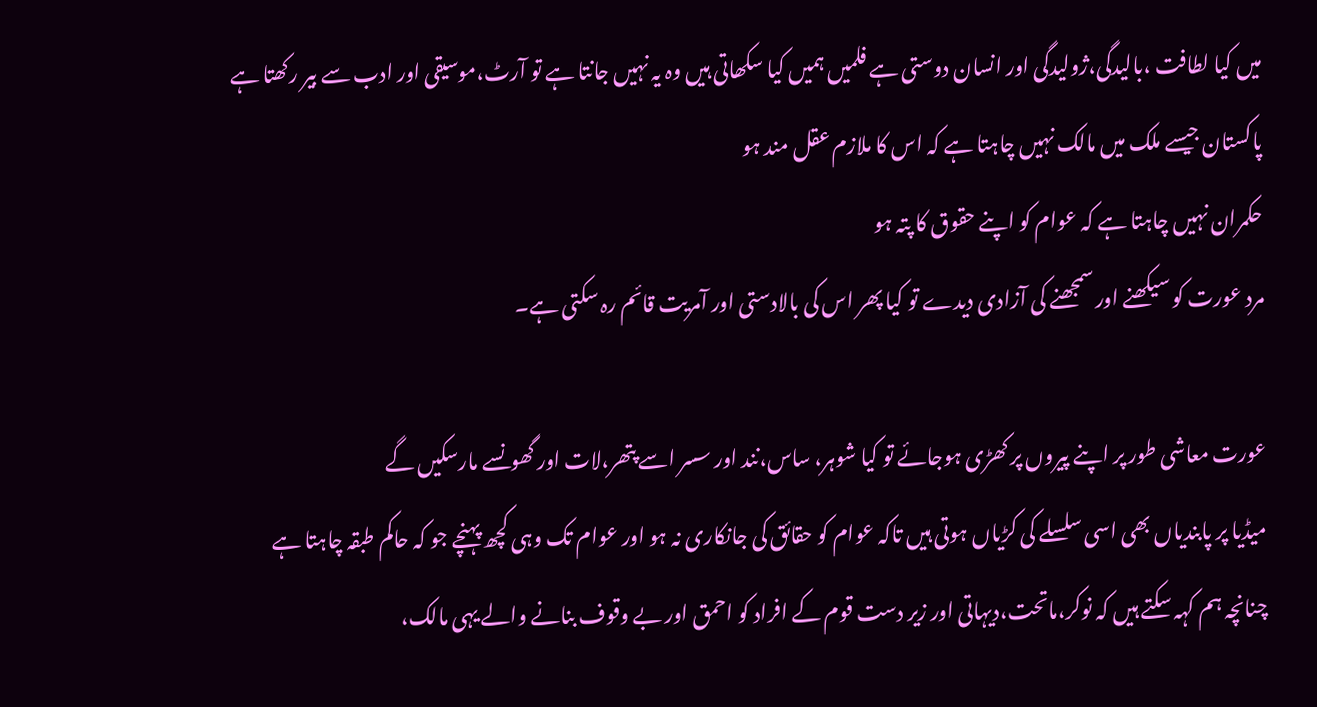میں کیا لطافت ،بالیدگی،ژولیدگی اور انسان دوستی ہے فلمیں ہمیں کیا سکھاتی ہیں وہ یہ نہیں جانتا ہے تو آرٹ،موسیقی اور ادب سے بیر رکھتا ہے
پاکستان جیسے ملک میں مالک نہیں چاہتا ہے کہ اس کا ملازم عقل مند ہو
حکمران نہیں چاہتا ہے کہ عوام کو اپنے حقوق کا پتہ ہو
مرد عورت کو سیکھنے اور سمجھنے کی آزادی دیدے تو کیا پھر اس کی بالادستی اور آمریت قائم رہ سکتی ہے۔

عورت معاشی طور پر اپنے پیروں پر کھڑی ہوجائے تو کیا شوہر، ساس،نند اور سسر اسے پتھر،لات اور گھونسے مارسکیں گے
میڈیا پر پابندیاں بھی اسی سلسلے کی کڑیاں ہوتی ہیں تاکہ عوام کو حقائق کی جانکاری نہ ہو اور عوام تک وہی کچھ پہنچے جو کہ حاکم طبقہ چاہتا ہے
چنانچہ ہم کہہ سکتے ہیں کہ نوکر،ماتحت،دیہاتی اور زیر دست قوم کے افراد کو احمق اور بے وقوف بنانے والے یہی مالک،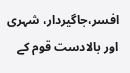افسر،جاگیردار، شہری اور بالادست قوم کے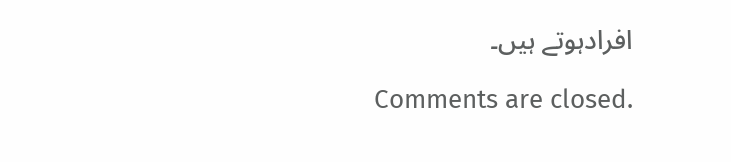افرادہوتے ہیں۔

Comments are closed.